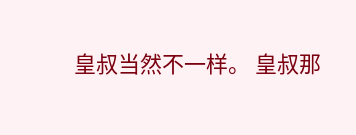皇叔当然不一样。 皇叔那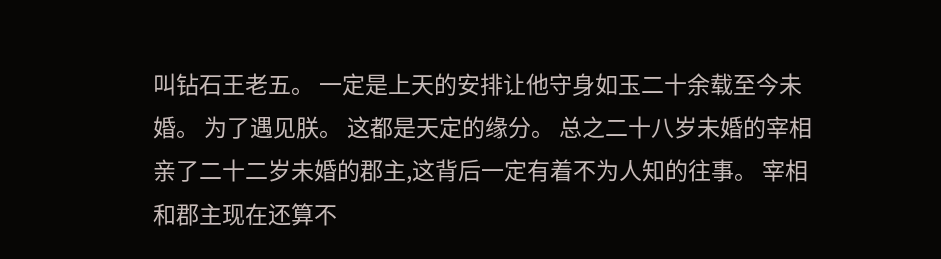叫钻石王老五。 一定是上天的安排让他守身如玉二十余载至今未婚。 为了遇见朕。 这都是天定的缘分。 总之二十八岁未婚的宰相亲了二十二岁未婚的郡主,这背后一定有着不为人知的往事。 宰相和郡主现在还算不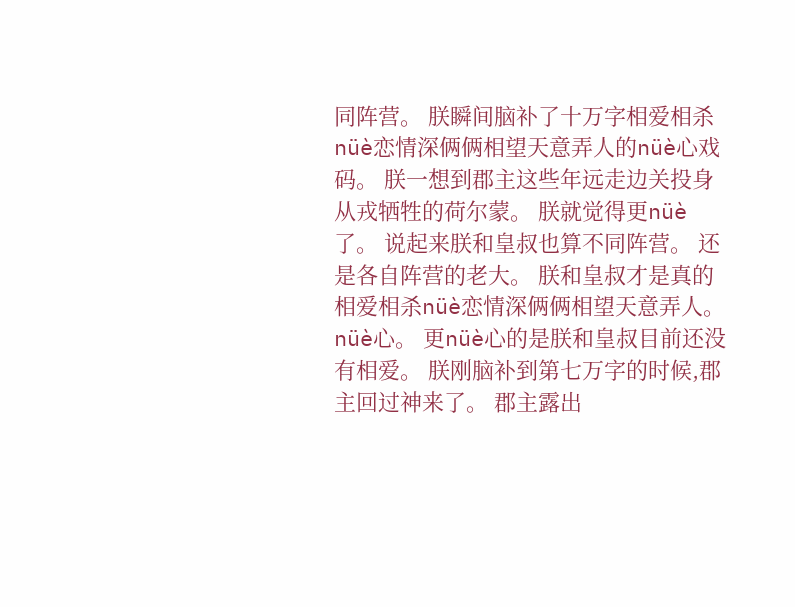同阵营。 朕瞬间脑补了十万字相爱相杀nüè恋情深俩俩相望天意弄人的nüè心戏码。 朕一想到郡主这些年远走边关投身从戎牺牲的荷尔蒙。 朕就觉得更nüè了。 说起来朕和皇叔也算不同阵营。 还是各自阵营的老大。 朕和皇叔才是真的相爱相杀nüè恋情深俩俩相望天意弄人。 nüè心。 更nüè心的是朕和皇叔目前还没有相爱。 朕刚脑补到第七万字的时候,郡主回过神来了。 郡主露出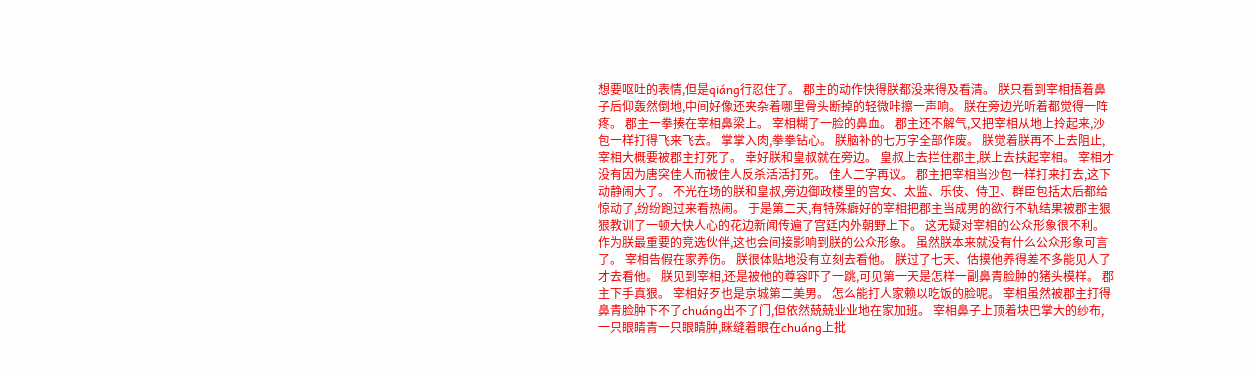想要呕吐的表情,但是qiáng行忍住了。 郡主的动作快得朕都没来得及看清。 朕只看到宰相捂着鼻子后仰轰然倒地,中间好像还夹杂着哪里骨头断掉的轻微咔擦一声响。 朕在旁边光听着都觉得一阵疼。 郡主一拳揍在宰相鼻梁上。 宰相糊了一脸的鼻血。 郡主还不解气,又把宰相从地上拎起来,沙包一样打得飞来飞去。 掌掌入肉,拳拳钻心。 朕脑补的七万字全部作废。 朕觉着朕再不上去阻止,宰相大概要被郡主打死了。 幸好朕和皇叔就在旁边。 皇叔上去拦住郡主,朕上去扶起宰相。 宰相才没有因为唐突佳人而被佳人反杀活活打死。 佳人二字再议。 郡主把宰相当沙包一样打来打去,这下动静闹大了。 不光在场的朕和皇叔,旁边御政楼里的宫女、太监、乐伎、侍卫、群臣包括太后都给惊动了,纷纷跑过来看热闹。 于是第二天,有特殊癖好的宰相把郡主当成男的欲行不轨结果被郡主狠狠教训了一顿大快人心的花边新闻传遍了宫廷内外朝野上下。 这无疑对宰相的公众形象很不利。 作为朕最重要的竞选伙伴,这也会间接影响到朕的公众形象。 虽然朕本来就没有什么公众形象可言了。 宰相告假在家养伤。 朕很体贴地没有立刻去看他。 朕过了七天、估摸他养得差不多能见人了才去看他。 朕见到宰相,还是被他的尊容吓了一跳,可见第一天是怎样一副鼻青脸肿的猪头模样。 郡主下手真狠。 宰相好歹也是京城第二美男。 怎么能打人家赖以吃饭的脸呢。 宰相虽然被郡主打得鼻青脸肿下不了chuáng出不了门,但依然兢兢业业地在家加班。 宰相鼻子上顶着块巴掌大的纱布,一只眼睛青一只眼睛肿,眯缝着眼在chuáng上批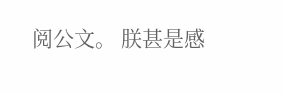阅公文。 朕甚是感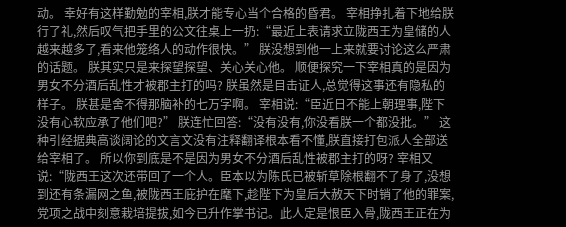动。 幸好有这样勤勉的宰相,朕才能专心当个合格的昏君。 宰相挣扎着下地给朕行了礼,然后叹气把手里的公文往桌上一扔:“最近上表请求立陇西王为皇储的人越来越多了,看来他笼络人的动作很快。” 朕没想到他一上来就要讨论这么严肃的话题。 朕其实只是来探望探望、关心关心他。 顺便探究一下宰相真的是因为男女不分酒后乱性才被郡主打的吗? 朕虽然是目击证人,总觉得这事还有隐私的样子。 朕甚是舍不得那脑补的七万字啊。 宰相说:“臣近日不能上朝理事,陛下没有心软应承了他们吧?” 朕连忙回答:“没有没有,你没看朕一个都没批。” 这种引经据典高谈阔论的文言文没有注释翻译根本看不懂,朕直接打包派人全部送给宰相了。 所以你到底是不是因为男女不分酒后乱性被郡主打的呀? 宰相又说:“陇西王这次还带回了一个人。臣本以为陈氏已被斩草除根翻不了身了,没想到还有条漏网之鱼,被陇西王庇护在麾下,趁陛下为皇后大赦天下时销了他的罪案,党项之战中刻意栽培提拔,如今已升作掌书记。此人定是恨臣入骨,陇西王正在为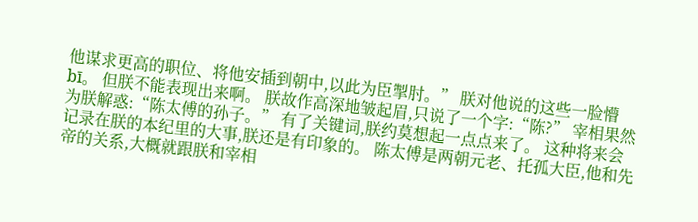他谋求更高的职位、将他安插到朝中,以此为臣掣肘。” 朕对他说的这些一脸懵bī。 但朕不能表现出来啊。 朕故作高深地皱起眉,只说了一个字:“陈?” 宰相果然为朕解惑:“陈太傅的孙子。” 有了关键词,朕约莫想起一点点来了。 这种将来会记录在朕的本纪里的大事,朕还是有印象的。 陈太傅是两朝元老、托孤大臣,他和先帝的关系,大概就跟朕和宰相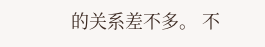的关系差不多。 不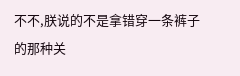不不,朕说的不是拿错穿一条裤子的那种关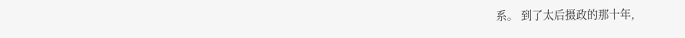系。 到了太后摄政的那十年,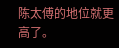陈太傅的地位就更高了。